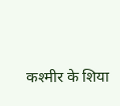कश्मीर के शिया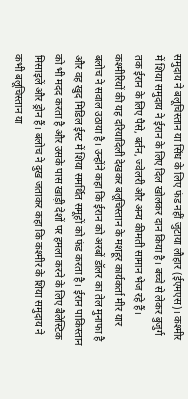समुदाय ने बलूचिस्तान या सिंध के लिए फंड नहीं जुटाया लौहार (ईएमएस)। कश्मीर में शिया समुदाय ने ईरान के लिए दिल खोलकर दान किया है। बच्चे से लेकर बुजुर्ग तक ईरान के लिए पैसे, बर्तन, ज्वेलरी और अन्य कीमती सामान भेज रहे हैं। कश्मीरियों की यह दरियादिली देखकर बलूचिस्तान के मशहूर कार्यकर्ता मीर यार बलोच ने सवाल उठाया है। उन्होंने कहा कि ईरान को अरबों डॉलर का तेल मुनाफा है और वह खुद मिडिल ईस्ट में शिया समर्थित समूहों को फंड करता है। ईरान पाकिस्तान को भी मदद करता है और उसके पास खाड़ी देशों पर हमला करने के लिए बैलेस्टिक मिसाइलें और ड्रोन हैं। बलोच ने दुख जताकर कहा कि कश्मीर के शिया समुदाय ने कभी बलूचिस्तान या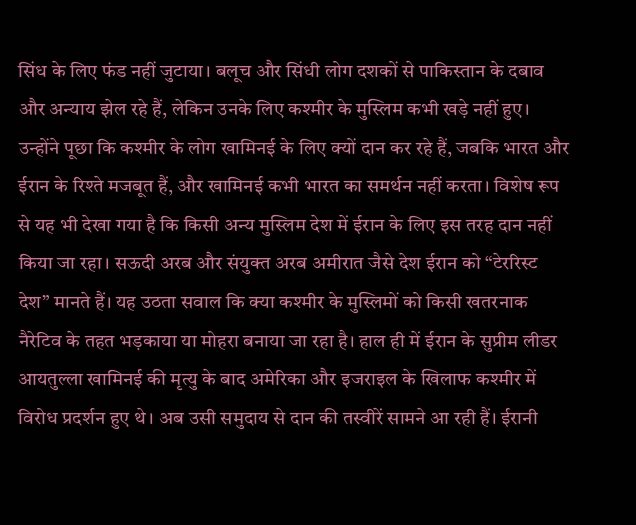सिंध के लिए फंड नहीं जुटाया। बलूच और सिंधी लोग दशकों से पाकिस्तान के दबाव और अन्याय झेल रहे हैं, लेकिन उनके लिए कश्मीर के मुस्लिम कभी खड़े नहीं हुए। उन्होंने पूछा कि कश्मीर के लोग खामिनई के लिए क्यों दान कर रहे हैं, जबकि भारत और ईरान के रिश्ते मजबूत हैं, और खामिनई कभी भारत का समर्थन नहीं करता। विशेष रूप से यह भी देखा गया है कि किसी अन्य मुस्लिम देश में ईरान के लिए इस तरह दान नहीं किया जा रहा। सऊदी अरब और संयुक्त अरब अमीरात जैसे देश ईरान को “टेररिस्ट देश” मानते हैं। यह उठता सवाल कि क्या कश्मीर के मुस्लिमों को किसी खतरनाक नैरेटिव के तहत भड़काया या मोहरा बनाया जा रहा है। हाल ही में ईरान के सुप्रीम लीडर आयतुल्ला खामिनई की मृत्यु के बाद अमेरिका और इजराइल के खिलाफ कश्मीर में विरोध प्रदर्शन हुए थे। अब उसी समुदाय से दान की तस्वीरें सामने आ रही हैं। ईरानी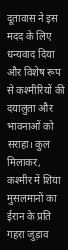दूतावास ने इस मदद के लिए धन्यवाद दिया और विशेष रूप से कश्मीरियों की दयालुता और भावनाओं को सराहा। कुल मिलाकर, कश्मीर में शिया मुसलमानों का ईरान के प्रति गहरा जुड़ाव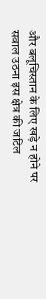और बलूचिस्तान के लिए खड़े न होने पर सवाल उठना इस क्षेत्र की जटिल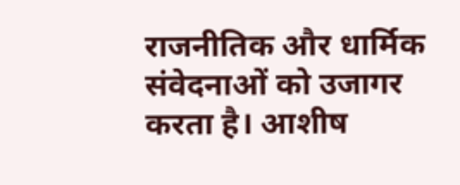राजनीतिक और धार्मिक संवेदनाओं को उजागर करता है। आशीष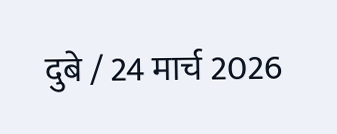दुबे / 24 मार्च 2026